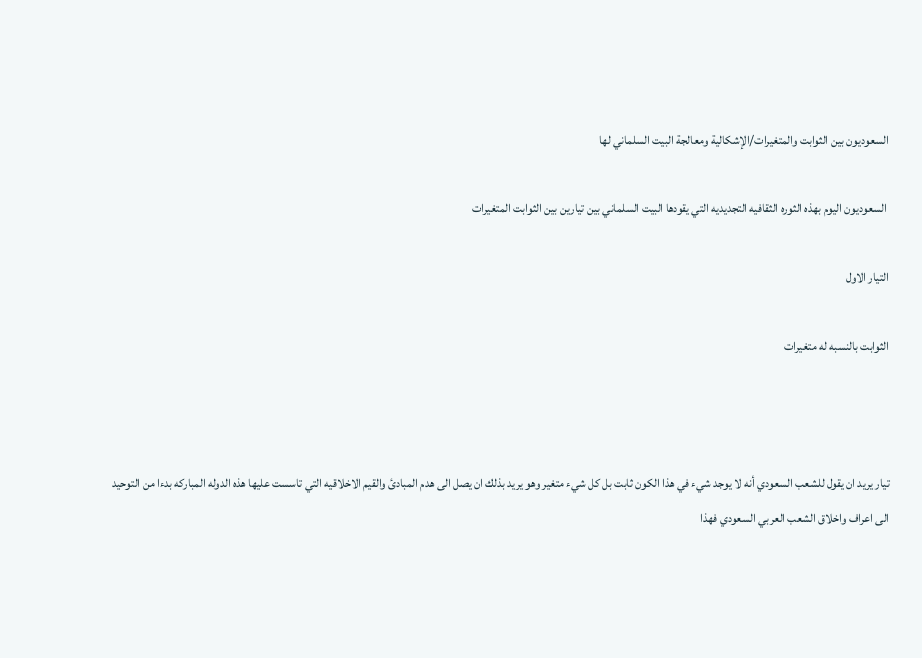السعوديون بين الثوابت والمتغيرات/الإشكالية ومعالجة البيت السلماني لها

 السعوديون اليوم بهذه الثوره الثقافيه التجديديه التي يقودها البيت السلماني بين تيارين بين الثوابت المتغيرات

التيار الاول

الثوابت بالنسبه له متغيرات



تيار يريد ان يقول للشعب السعودي أنه لا يوجد شيء في هذا الكون ثابت بل كل شيء متغير وهو يريد بذلك ان يصل الى هدم المبادئ والقيم الاخلاقيه التي تاسست عليها هذه الدوله المباركه بدءا من التوحيد الى اعراف واخلاق الشعب العربي السعودي فهذا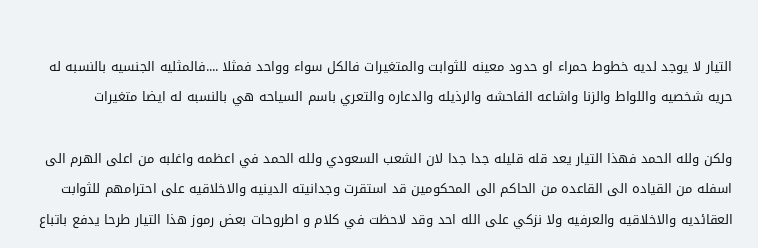التيار لا يوجد لديه خطوط حمراء او حدود معينه للثوابت والمتغيرات فالكل سواء وواحد فمثلا ....فالمثليه الجنسيه بالنسبه له حريه شخصيه واللواط والزنا واشاعه الفاحشه والرذيله والدعاره والتعري باسم السياحه هي بالنسبه له ايضا متغيرات

ولكن ولله الحمد فهذا التيار يعد قله قليله جدا جدا لان الشعب السعودي ولله الحمد في اعظمه واغلبه من اعلى الهرم الى اسفله من القياده الى القاعده من الحاكم الى المحكومين قد استقرت وجدانيته الدينيه والاخلاقيه على احترامهم للثوابت العقائديه والاخلاقيه والعرفيه ولا نزكي على الله احد وقد لاحظت في كلام و اطروحات بعض رموز هذا التيار طرحا يدفع باتباع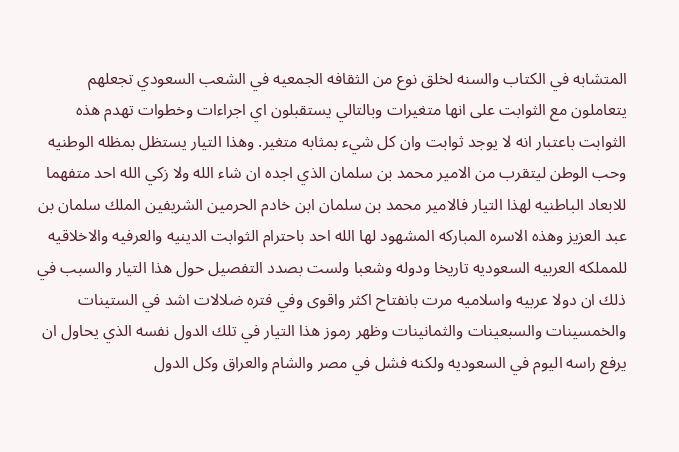المتشابه في الكتاب والسنه لخلق نوع من الثقافه الجمعيه في الشعب السعودي تجعلهم يتعاملون مع الثوابت على انها متغيرات وبالتالي يستقبلون اي اجراءات وخطوات تهدم هذه الثوابت باعتبار انه لا يوجد ثوابت وان كل شيء بمثابه متغير. وهذا التيار يستظل بمظله الوطنيه وحب الوطن ليتقرب من الامير محمد بن سلمان الذي اجده ان شاء الله ولا زكي الله احد متفهما للابعاد الباطنيه لهذا التيار فالامير محمد بن سلمان ابن خادم الحرمين الشريفين الملك سلمان بن عبد العزيز وهذه الاسره المباركه المشهود لها الله احد باحترام الثوابت الدينيه والعرفيه والاخلاقيه للمملكه العربيه السعوديه تاريخا ودوله وشعبا ولست بصدد التفصيل حول هذا التيار والسبب في ذلك ان دولا عربيه واسلاميه مرت بانفتاح اكثر واقوى وفي فتره ضلالات اشد في الستينات والخمسينات والسبعينات والثمانينات وظهر رموز هذا التيار في تلك الدول نفسه الذي يحاول ان يرفع راسه اليوم في السعوديه ولكنه فشل في مصر والشام والعراق وكل الدول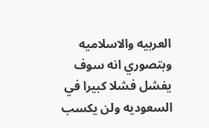العربيه والاسلاميه وبتصوري انه سوف يفشل فشلا كبيرا في السعوديه ولن يكسب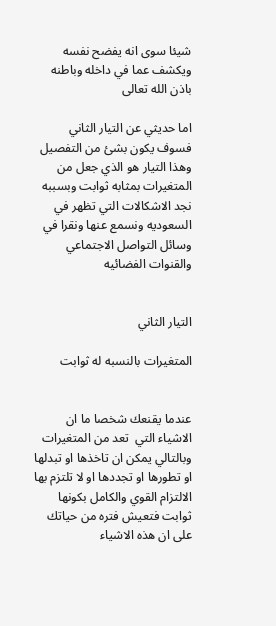شيئا سوى انه يفضح نفسه ويكشف عما في داخله وباطنه باذن الله تعالى

اما حديثي عن التيار الثاني فسوف يكون بشئ من التفصيل وهذا التيار هو الذي جعل من المتغيرات بمثابه ثوابت وبسببه نجد الاشكالات التي تظهر في السعوديه ونسمع عنها ونقرا في وسائل التواصل الاجتماعي والقنوات الفضائيه


التيار الثاني

المتغيرات بالنسبه له ثوابت


عندما يقنعك شخصا ما ان الاشياء التي  تعد من المتغيرات وبالتالي يمكن ان تاخذها او تبدلها او تطورها او تجددها او لا تلتزم بها الالتزام القوي والكامل بكونها ثوابت فتعيش فتره من حياتك على ان هذه الاشياء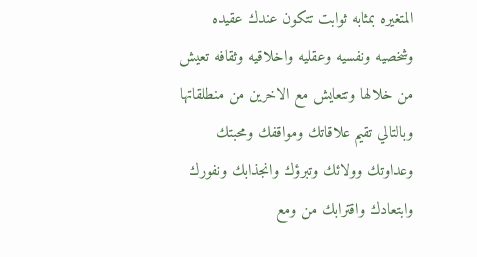المتغيره بمثابه ثوابت تتكون عندك عقيده وشخصيه ونفسيه وعقليه واخلاقيه وثقافه تعيش من خلالها وتتعايش مع الاخرين من منطلقاتها وبالتالي تقيم علاقاتك ومواقفك ومحبتك وعداوتك وولائك وتبرؤك وانجذابك ونفورك وابتعادك واقترابك من ومع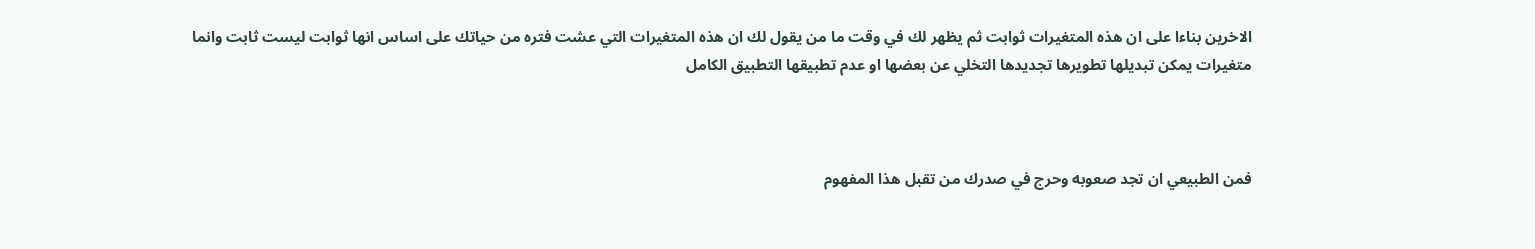الاخرين بناءا على ان هذه المتغيرات ثوابت ثم يظهر لك في وقت ما من يقول لك ان هذه المتغيرات التي عشت فتره من حياتك على اساس انها ثوابت ليست ثابت وانما متغيرات يمكن تبديلها تطويرها تجديدها التخلي عن بعضها او عدم تطبيقها التطبيق الكامل



فمن الطبيعي ان تجد صعوبه وحرج في صدرك من تقبل هذا المفهوم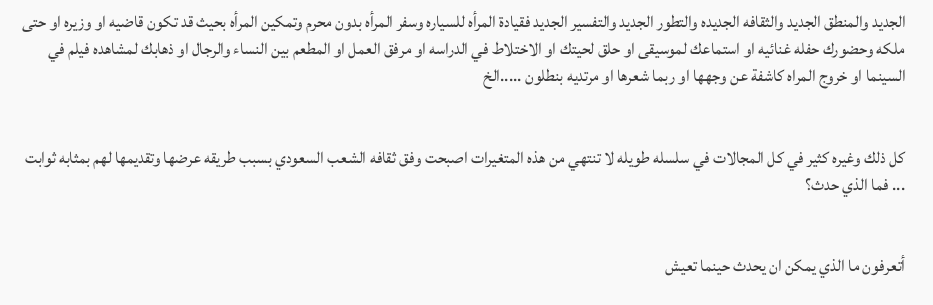الجديد والمنطق الجديد والثقافه الجديده والتطور الجديد والتفسير الجديد فقيادة المرأه للسياره وسفر المرأه بدون محرم وتمكين المرأه بحيث قد تكون قاضيه او وزيره او حتى ملكه وحضورك حفله غنائيه او استماعك لموسيقى او حلق لحيتك او الاختلاط في الدراسه او مرفق العمل او المطعم بين النساء والرجال او ذهابك لمشاهده فيلم في السينما او خروج المراه كاشفة عن وجهها او ربما شعرها او مرتديه بنطلون .....الخ


كل ذلك وغيره كثير في كل المجالات في سلسله طويله لا تنتهي من هذه المتغيرات اصبحت وفق ثقافه الشعب السعودي بسبب طريقه عرضها وتقديمها لهم بمثابه ثوابت  ... فما الذي حدث؟


أتعرفون ما الذي يمكن ان يحدث حينما تعيش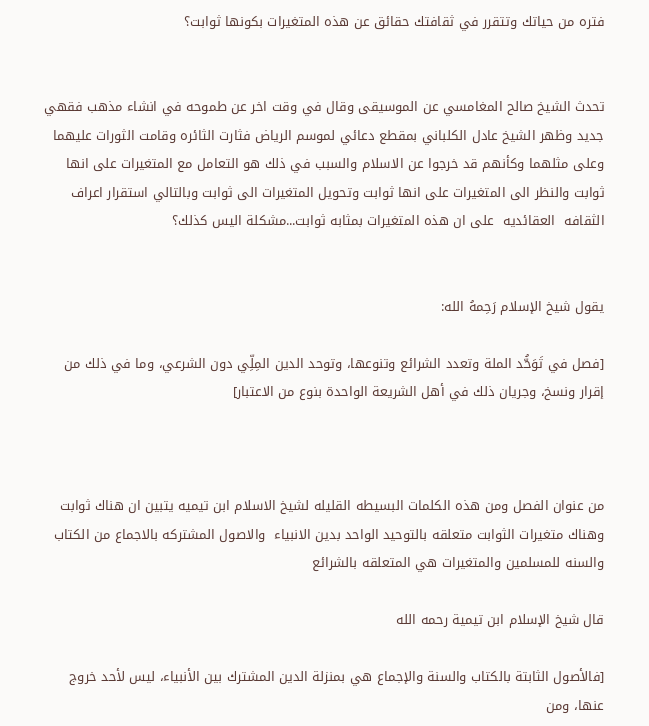فتره من حياتك وتتقرر في ثقافتك حقائق عن هذه المتغيرات بكونها ثوابت؟


تحدث الشيخ صالح المغامسي عن الموسيقى وقال في وقت اخر عن طموحه في انشاء مذهب فقهي جديد وظهر الشيخ عادل الكلباني بمقطع دعائي لموسم الرياض فثارت الثائره وقامت الثورات عليهما وعلى مثلهما وكأنهم قد خرجوا عن الاسلام والسبب في ذلك هو التعامل مع المتغيرات على انها ثوابت والنظر الى المتغيرات على انها ثوابت وتحويل المتغيرات الى ثوابت وبالتالي استقرار اعراف الثقافه  العقائديه  على ان هذه المتغيرات بمثابه ثوابت...مشكلة اليس كذلك؟


يقول شيخ الإسلام رَحِمهُ الله:

[فصل في تَوَحُّد الملة وتعدد الشرائع وتنوعها، وتوحد الدين المِلِّي دون الشرعي، وما في ذلك من إقرار ونسخ، وجريان ذلك في أهل الشريعة الواحدة بنوع من الاعتبار]



من عنوان الفصل ومن هذه الكلمات البسيطه القليله لشيخ الاسلام ابن تيميه يتبين ان هناك ثوابت وهناك متغيرات الثوابت متعلقه بالتوحيد الواحد بدين الانبياء  والاصول المشتركه بالاجماع من الكتاب والسنه للمسلمين والمتغيرات هي المتعلقه بالشرائع

قال شيخ الإسلام ابن تيمية رحمه الله

[فالأصول الثابتة بالكتاب والسنة والإجماع هي بمنزلة الدين المشترك بين الأنبياء، ليس لأحد خروج عنها، ومن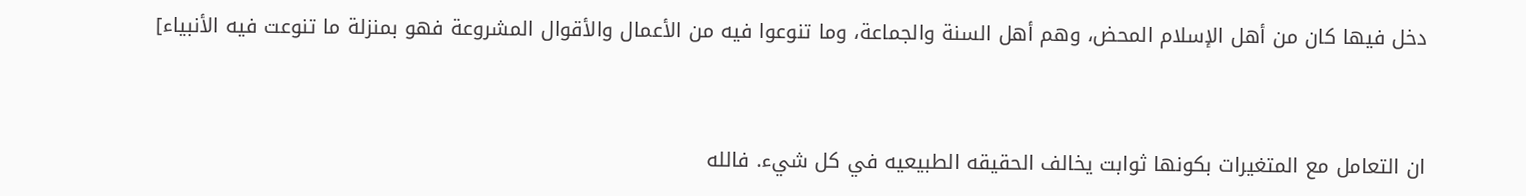دخل فيها كان من أهل الإسلام المحض، وهم أهل السنة والجماعة، وما تنوعوا فيه من الأعمال والأقوال المشروعة فهو بمنزلة ما تنوعت فيه الأنبياء]


ان التعامل مع المتغيرات بكونها ثوابت يخالف الحقيقه الطبيعيه في كل شيء. فالله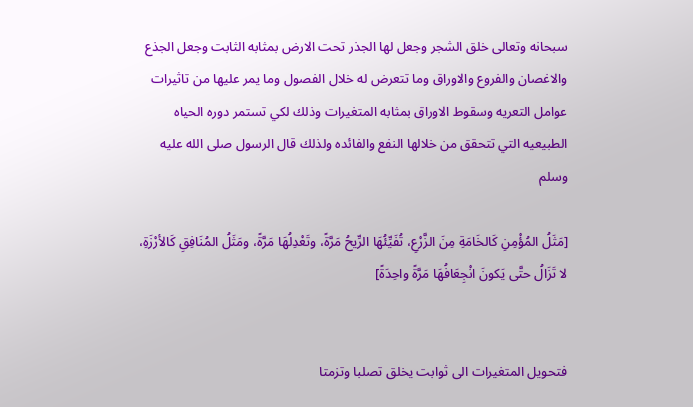سبحانه وتعالى خلق الشجر وجعل لها الجذر تحت الارض بمثابه الثابت وجعل الجذع والاغصان والفروع والاوراق وما تتعرض له خلال الفصول وما يمر عليها من تاثيرات عوامل التعريه وسقوط الاوراق بمثابه المتغيرات وذلك لكي تستمر دوره الحياه الطبيعيه التي تتحقق من خلالها النفع والفائده ولذلك قال الرسول صلى الله عليه وسلم

[مَثَلُ المُؤْمِنِ كَالخَامَةِ مِنَ الزَّرْعِ، تُفَيِّئُهَا الرِّيحُ مَرَّةً، وتَعْدِلُهَا مَرَّةً، ومَثَلُ المُنَافِقِ كَالأرْزَةِ، لا تَزَالُ حتَّى يَكونَ انْجِعَافُهَا مَرَّةً واحِدَةً]


فتحويل المتغيرات الى ثوابت يخلق تصلبا وتزمتا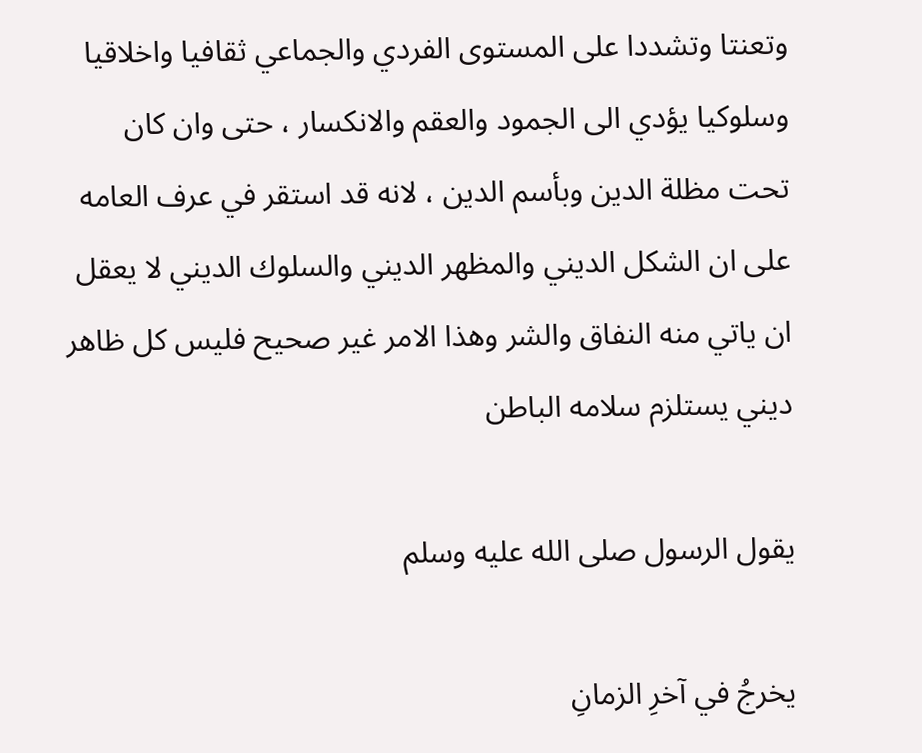وتعنتا وتشددا على المستوى الفردي والجماعي ثقافيا واخلاقيا وسلوكيا يؤدي الى الجمود والعقم والانكسار ، حتى وان كان تحت مظلة الدين وبأسم الدين ، لانه قد استقر في عرف العامه على ان الشكل الديني والمظهر الديني والسلوك الديني لا يعقل ان ياتي منه النفاق والشر وهذا الامر غير صحيح فليس كل ظاهر ديني يستلزم سلامه الباطن

يقول الرسول صلى الله عليه وسلم

يخرجُ في آخرِ الزمانِ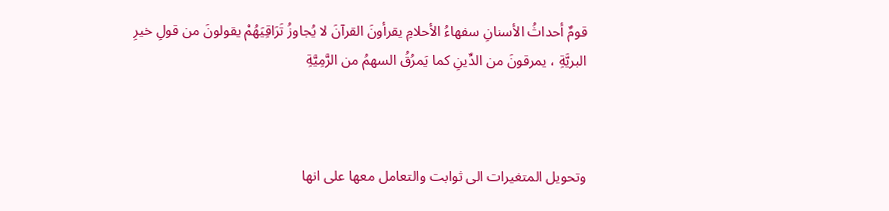قومٌ أحداثُ الأسنانِ سفهاءُ الأحلامِ يقرأونَ القرآنَ لا يُجاوزُ تَرَاقِيَهُمْ يقولونَ من قولِ خيرِ البريَّةِ ، يمرقونَ من الدِّينِ كما يَمرُقُ السهمُ من الرَّمِيَّةِ



وتحويل المتغيرات الى ثوابت والتعامل معها على انها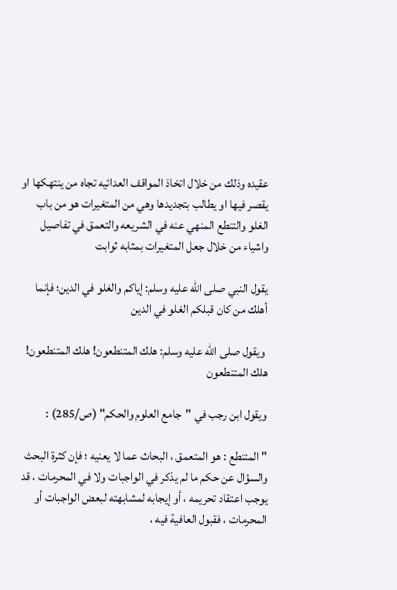عقيده وذلك من خلال اتخاذ المواقف العدائيه تجاه من ينتهكها او يقصر فيها او يطالب بتجديدها وهي من المتغيرات هو من باب الغلو والتنطع المنهي عنه في الشريعه والتعمق في تفاصيل واشياء من خلال جعل المتغيرات بمثابه ثوابت

يقول النبي صلى الله عليه وسلم: إياكم والغلو في الدين؛ فإنما أهلك من كان قبلكم الغلو في الدين

 ويقول صلى الله عليه وسلم: هلك المتنطعون! هلك المتنطعون! هلك المتنطعون

ويقول ابن رجب في "جامع العلوم والحكم" (ص/285) :

" المتنطع : هو المتعمق ، البحاث عما لا يعنيه ؛ فإن كثرة البحث والسؤال عن حكم ما لم يذكر في الواجبات ولا في المحرمات ، قد يوجب اعتقاد تحريمه ، أو إيجابه لمشابهته لبعض الواجبات أو المحرمات ، فقبول العافية فيه ،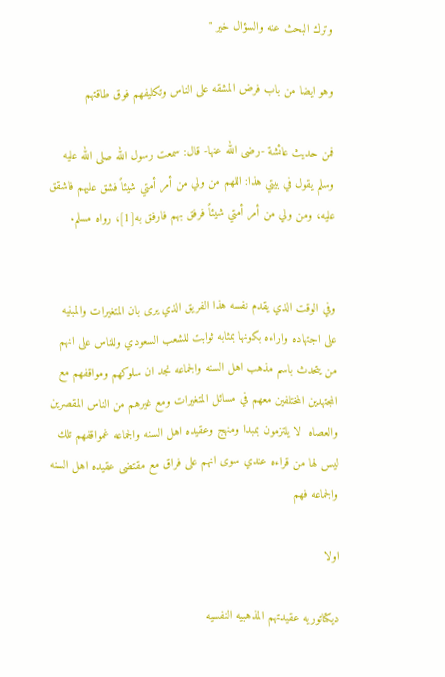وترك البحث عنه والسؤال خير "

وهو ايضا من باب فرض المشقه على الناس وتكليفهم فوق طاقتهم

فمن حديث عائشة -رضى الله عنها- قال: سمعت رسول الله صلى الله عليه وسلم يقول في بيتي هذا: اللهم من ولي من أمر أمتي شيئاً فشق عليهم فاشقق عليه، ومن ولي من أمر أمتي شيئاً فرفق بهم فارفق به[1]، رواه مسلم.


وفي الوقت الذي يقدم نفسه هذا الفريق الذي يرى بان المتغيرات والمبنيه على اجتهاده واراءه بكونها بمثابه ثوابت للشعب السعودي وللناس على انهم من يتحدث باسم مذهب اهل السنه والجماعه نجد ان سلوكهم ومواقفهم مع المجتهدين المختلفين معهم في مسائل المتغيرات ومع غيرهم من الناس المقصرين والعصاه  لا يلتزمون بمبدا ومنهج وعقيده اهل السنه والجماعه غمواقفهم تلك ليس لها من قراءه عندي سوى انهم على فراق مع مقتضى عقيده اهل السنه والجماعه فهم

اولا

ديكتاتوريه عقيدتهم المذهبيه النفسيه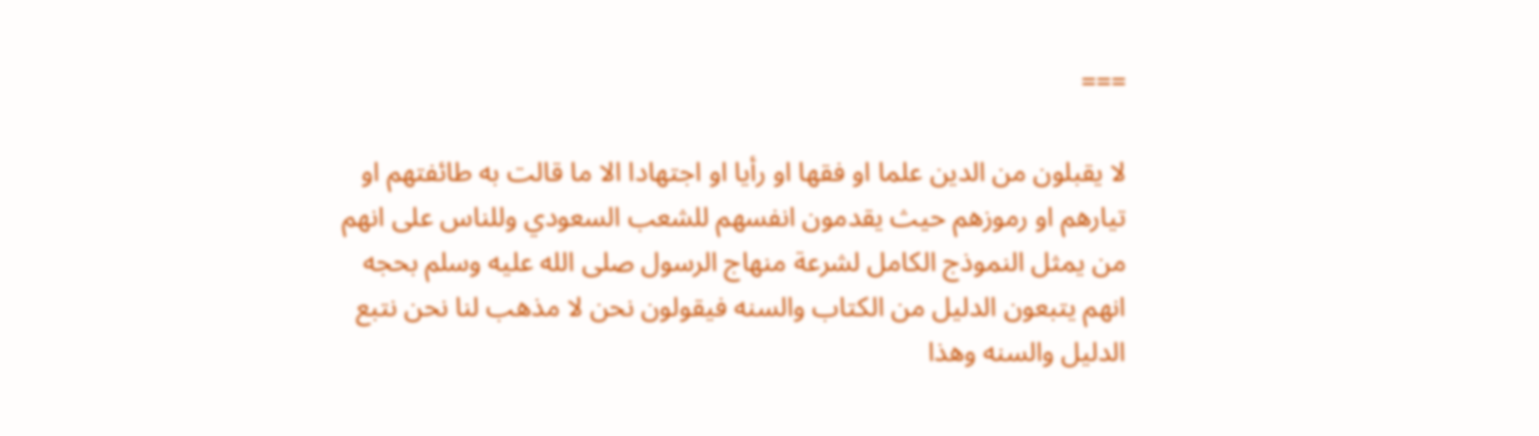===

لا يقبلون من الدين علما او فقها او رأيا او اجتهادا الا ما قالت به طائفتهم او تيارهم او رموزهم حيث يقدمون انفسهم للشعب السعودي وللناس على انهم من يمثل النموذج الكامل لشرعة منهاج الرسول صلى الله عليه وسلم بحجه انهم يتبعون الدليل من الكتاب والسنه فيقولون نحن لا مذهب لنا نحن نتبع الدليل والسنه وهذا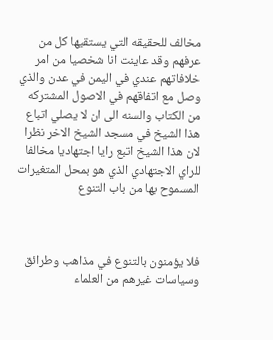مخالف للحقيقه التي يستقيها كل من عرفهم وقد عاينت انا شخصيا من امر خلافاتهم عندي في اليمن في عدن والذي وصل مع اتفاقهم في الاصول المشتركه من الكتاب والسنه الى ان لا يصلي اتباع هذا الشيخ في مسجد الشيخ الاخر نظرا لان هذا الشيخ اتبع رايا اجتهاديا مخالفا للراي الاجتهادي الذي هو بمحل المتغيرات المسموح بها من باب التنوع



فلا يؤمنون بالتنوع في مذاهب وطرائق وسياسات غيرهم من العلماء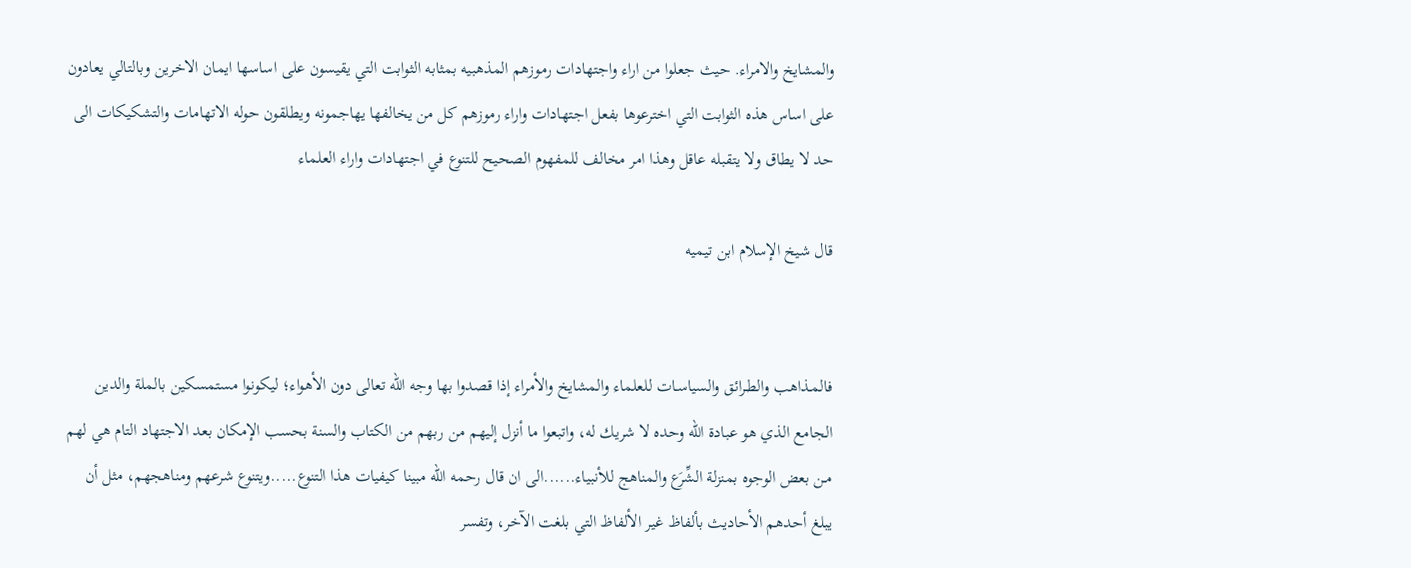والمشايخ والامراء. حيث جعلوا من اراء واجتهادات رموزهم المذهبيه بمثابه الثوابت التي يقيسون على اساسها ايمان الاخرين وبالتالي يعادون على اساس هذه الثوابت التي اخترعوها بفعل اجتهادات واراء رموزهم كل من يخالفها يهاجمونه ويطلقون حوله الاتهامات والتشكيكات الى حد لا يطاق ولا يتقبله عاقل وهذا امر مخالف للمفهوم الصحيح للتنوع في اجتهادات واراء العلماء

قال شيخ الإسلام ابن تيميه


فالمـذاهب والطـرائق والسياسـات للعلماء والمشايخ والأمراء إذا قصدوا بها وجه الله تعالى دون الأهواء؛ ليكونوا مستمسكين بالملة والدين الجامع الذي هو عبادة الله وحده لا شريك له، واتبعوا ما أنزل إليهم من ربهم من الكتاب والسنة بحسب الإمكان بعد الاجتهاد التام هي لهم مـن بعض الوجوه بمنزلة الشِّرَع والمناهج للأنبياء......الى ان قال رحمه الله مبينا كيفيات هذا التنوع.....ويتنوع شرعهم ومناهجهم، مثل أن يبلغ أحدهم الأحاديث بألفاظ غير الألفاظ التي بلغت الآخر، وتفسر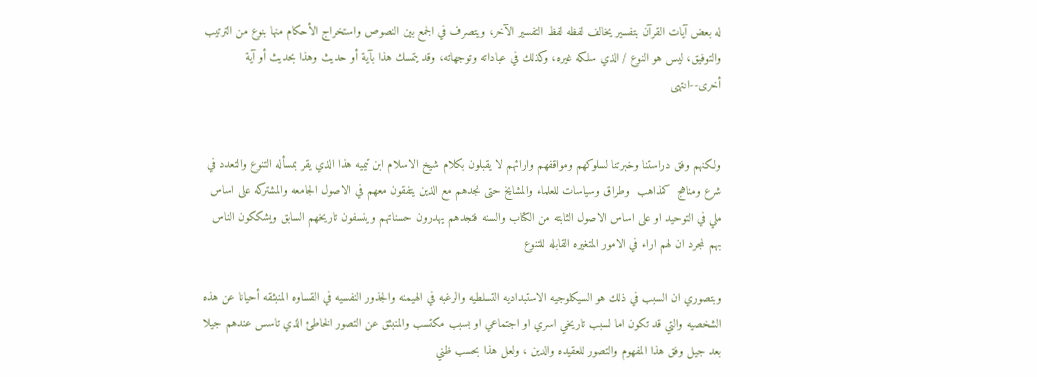له بعض آيات القرآن بتفسير يخالف لفظه لفظ التفسير الآخر، ويتصرف في الجمع بين النصوص واستخراج الأحكام منها بنوع من الترتيب والتوفيق، ليس هو النوع / الذي سلكه غيره، وكذلك في عباداته وتوجهاته، وقد يتمسك هذا بآية أو حديث وهذا بحديث أو آية أخرى--انتهى


ولكنهم وفق دراستنا وخبرتنا لسلوكهم ومواقفهم وارائهم لا يقبلون بكلام شيخ الاسلام ابن تيميه هذا الذي يقر بمسأله التنوع والتعدد في شرع ومناهج  كمذاهب  وطراق وسياسات للعلماء والمشايخ حتى نجدهم مع الذين يتفقون معهم في الاصول الجامعه والمشتركه على اساس ملي في التوحيد او على اساس الاصول الثابته من الكتاب والسنه فتجدهم يهدرون حسناتهم وينسفون تاريخهم السابق ويشككون الناس بهم لمجرد ان لهم اراء في الامور المتغيره القابله للتنوع

وبتصوري ان السبب في ذلك هو السيكلوجيه الاستبداديه التسلطيه والرغبه في الهيمنه والجذور النفسيه في القساوه المنبثقه أحيانا عن هذه الشخصيه والتي قد تكون اما لسبب تاريخي اسري او اجتماعي او بسبب مكتسب والمنبثق عن التصور الخاطئ الذي تاسس عندهم جيلا بعد جيل وفق هذا المفهوم والتصور للعقيده والدين ، ولعل هذا بحسب ظني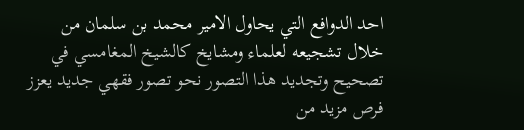احد الدوافع التي يحاول الامير محمد بن سلمان من خلال تشجيعه لعلماء ومشايخ كالشيخ المغامسي في تصحيح وتجديد هذا التصور نحو تصور فقهي جديد يعزز فرص مزيد من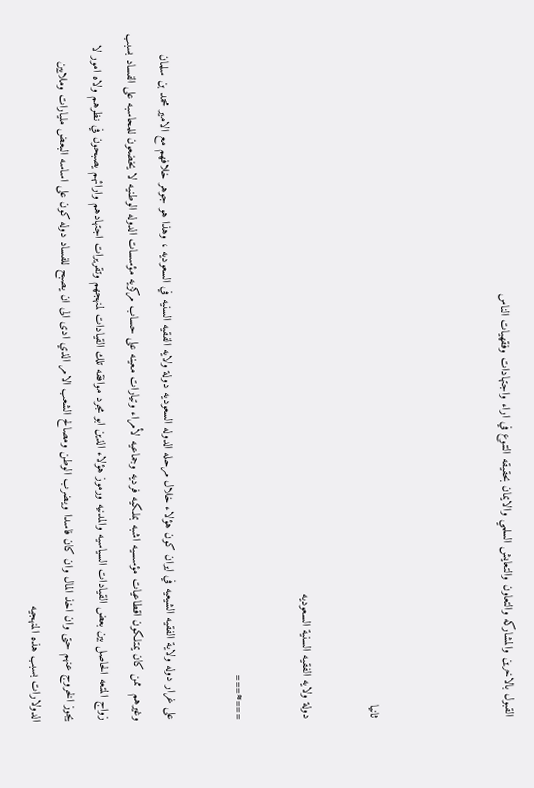القبول بالاخرين والمشاركه والتعاون والتعايش السلمي والايمان بحقيقه التنوع في اراء واجتهادات وفقهيات الناس



ثانيا

دولة ولايه الفقيه السنية السعوديه

===≈===

على غرار دوله ولاية الفقيه الشيعيه في ايران كون هؤلاء خلال مرحله الدوله السعوديه دولة ولايه الفقيه السنيه في السعوديه ، وهذا هو جوهر خلافهم مع الامير محمد بن سلمان وغيرهم  ممن كان يمتلكون اقطاعيات مؤسسيه اشبه بملكيه فرديه وجماعيه لأمراء وتيارات معينه على حساب مركزيه مؤسسات الدوله الوطنيه لا يخضعون للمحاسبه على الفساد بسبب زواج المتعه الحاصل بين بعض القيادات السياسيه والمدنيه ورموز هؤلاء الذين ابو مجرد موافقه تلك القيادات لمنهجهم وتقريرات اجتهادهم وارائهم يصبحون في نظرهم ولاه امور لا يجوز الخروج عنهم حتى وان اخذ المال وان كان فاسدا ويضرب الوطن ومصالح الشعب الامر الذي ادى الى ان يصبح للفساد دوله كون على اساسه البعض مليارات وملايين الدولارات بسبب هذه المنهجيه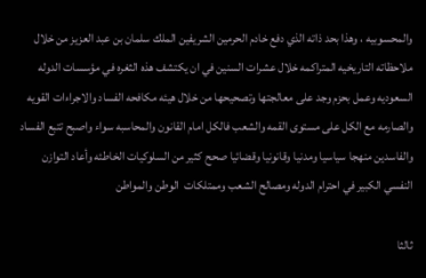والمحسوبيه ، وهذا بحد ذاته الذي دفع خادم الحرمين الشريفين الملك سلمان بن عبد العزيز من خلال ملاحظاته التاريخيه المتراكمه خلال عشرات السنين في ان يكتشف هذه الثغره في مؤسسات الدوله السعوديه وعمل بحزم وجد على معالجتها وتصحيحها من خلال هيئه مكافحه الفساد والاجراءات القويه والصارمه مع الكل على مستوى القمه والشعب فالكل امام القانون والمحاسبه سواء واصبح تتبع الفساد والفاسدين منهجا سياسيا ومدنيا وقانونيا وقضائيا صحح كثير من السلوكيات الخاطئه وأعاد التوازن النفسي الكبير في احترام الدوله ومصالح الشعب وممتلكات  الوطن والمواطن

ثالثا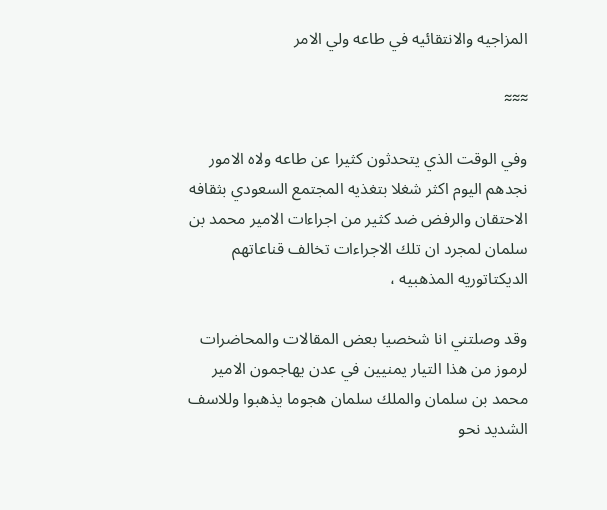المزاجيه والانتقائيه في طاعه ولي الامر

≈≈≈

وفي الوقت الذي يتحدثون كثيرا عن طاعه ولاه الامور نجدهم اليوم اكثر شغلا بتغذيه المجتمع السعودي بثقافه الاحتقان والرفض ضد كثير من اجراءات الامير محمد بن سلمان لمجرد ان تلك الاجراءات تخالف قناعاتهم الديكتاتوريه المذهبيه ،

وقد وصلتني انا شخصيا بعض المقالات والمحاضرات لرموز من هذا التيار يمنيين في عدن يهاجمون الامير محمد بن سلمان والملك سلمان هجوما يذهبوا وللاسف الشديد نحو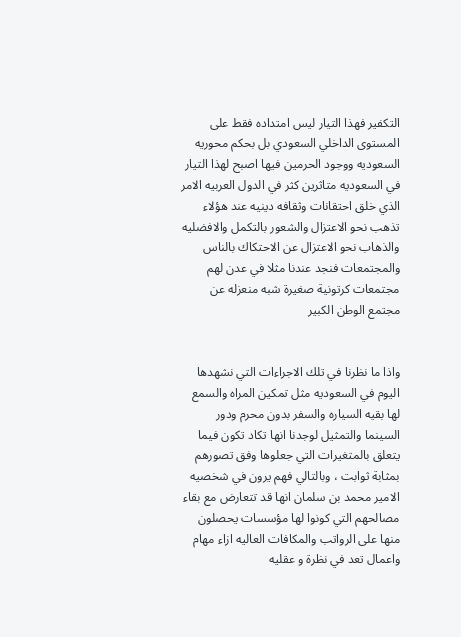التكفير فهذا التيار ليس امتداده فقط على المستوى الداخلي السعودي بل بحكم محوريه السعوديه ووجود الحرمين فيها اصبح لهذا التيار في السعوديه متاثرين كثر في الدول العربيه الامر الذي خلق احتقانات وثقافه دينيه عند هؤلاء تذهب نحو الاعتزال والشعور بالتكمل والافضليه والذهاب نحو الاعتزال عن الاحتكاك بالناس والمجتمعات فنجد عندنا مثلا في عدن لهم مجتمعات كرتونية صغيرة شبه منعزله عن مجتمع الوطن الكبير


واذا ما نظرنا في تلك الاجراءات التي نشهدها اليوم في السعوديه مثل تمكين المراه والسمع لها بقيه السياره والسفر بدون محرم ودور السينما والتمثيل لوجدنا انها تكاد تكون فيما يتعلق بالمتغيرات التي جعلوها وفق تصورهم بمثابة ثوابت ، وبالتالي فهم يرون في شخصيه الامير محمد بن سلمان انها قد تتعارض مع بقاء مصالحهم التي كونوا لها مؤسسات يحصلون منها على الرواتب والمكافات العاليه ازاء مهام واعمال تعد في نظرة و عقليه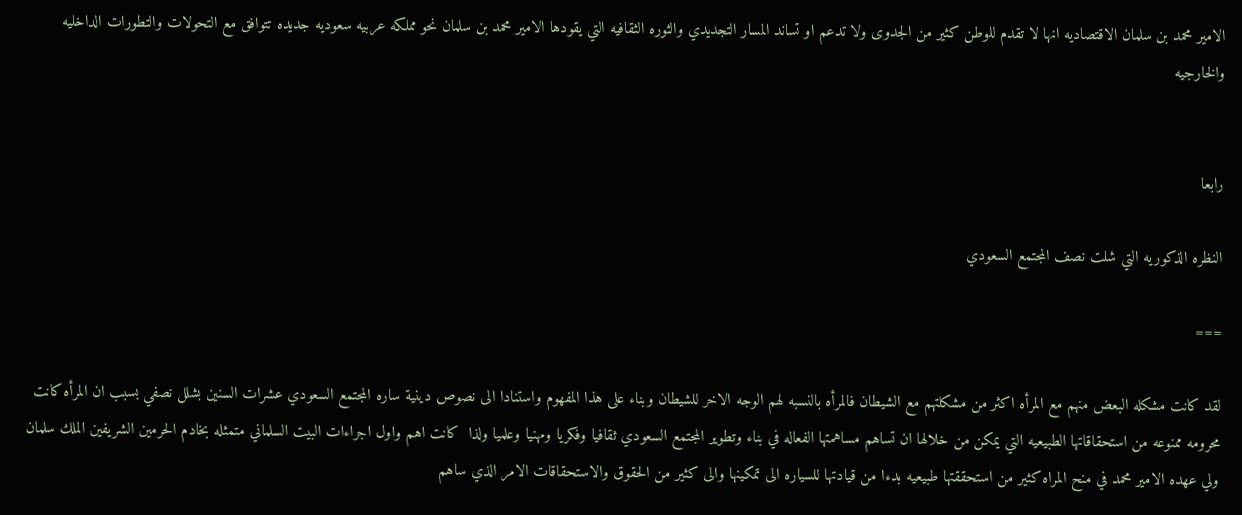الامير محمد بن سلمان الاقتصاديه انها لا تقدم للوطن كثير من الجدوى ولا تدعم او تساند المسار التجديدي والثوره الثقافيه التي يقودها الامير محمد بن سلمان نحو مملكه عربيه سعوديه جديده تتوافق مع التحولات والتطورات الداخليه والخارجيه


رابعا

النظره الذكوريه التي شلت نصف المجتمع السعودي

===

لقد كانت مشكله البعض منهم مع المرأه اكثر من مشكلتهم مع الشيطان فالمرأه بالنسبه لهم الوجه الاخر للشيطان وبناء على هذا المفهوم واستنادا الى نصوص دينية ساره المجتمع السعودي عشرات السنين بشلل نصفي بسبب ان المرأه كانت محرومه ممنوعه من استحقاقاتها الطبيعيه التي يمكن من خلالها ان تساهم مساهمتها الفعاله في بناء وتطوير المجتمع السعودي ثقافيا وفكريا ومهنيا وعلميا ولذا  كانت اهم واول اجراءات البيت السلماني متمثله بخادم الحرمين الشريفين الملك سلمان ولي عهده الامير محمد في منح المراه كثير من استحققتها طبيعيه بدءا من قيادتها للسياره الى تمكينها والى كثير من الحقوق والاستحقاقات الامر الذي ساهم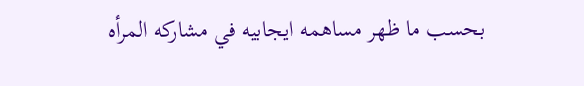بحسب ما ظهر مساهمه ايجابيه في مشاركه المرأه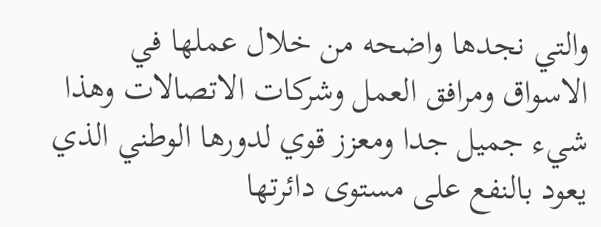والتي نجدها واضحه من خلال عملها في الاسواق ومرافق العمل وشركات الاتصالات وهذا شيء جميل جدا ومعزز قوي لدورها الوطني الذي يعود بالنفع على مستوى دائرتها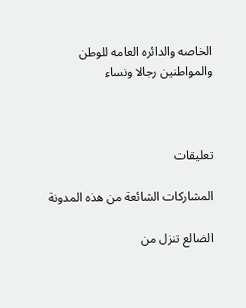الخاصه والدائره العامه للوطن والمواطنين رجالا ونساء



تعليقات

المشاركات الشائعة من هذه المدونة

الضالع تنزل من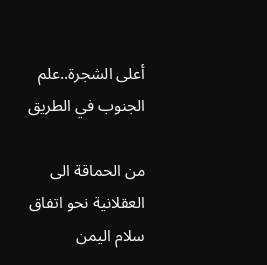أعلى الشجرة..علم الجنوب في الطريق

من الحماقة الى العقلانية نحو اتفاق سلام اليمن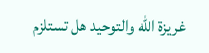غريزة الله والتوحيد هل تستلزم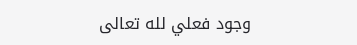وجود فعلي لله تعالى